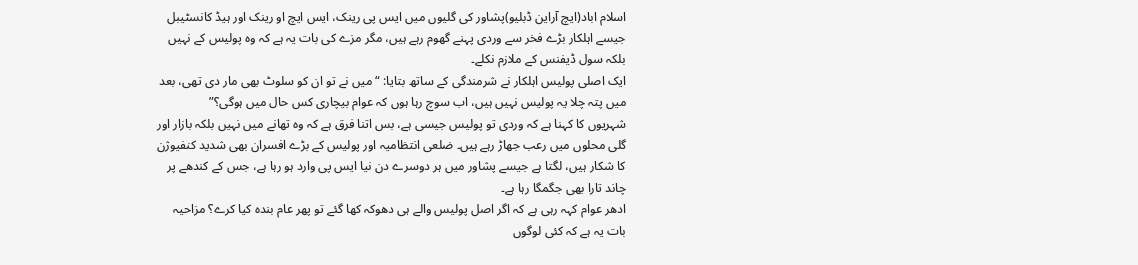اسلام اباد(ایچ آراین ڈبلیو)پشاور کی گلیوں میں ایس پی رینک، ایس ایچ او رینک اور ہیڈ کانسٹیبل جیسے اہلکار بڑے فخر سے وردی پہنے گھوم رہے ہیں، مگر مزے کی بات یہ ہے کہ وہ پولیس کے نہیں بلکہ سول ڈیفنس کے ملازم نکلے۔
ایک اصلی پولیس اہلکار نے شرمندگی کے ساتھ بتایا: “میں نے تو ان کو سلوٹ بھی مار دی تھی، بعد میں پتہ چلا یہ پولیس نہیں ہیں، اب سوچ رہا ہوں کہ عوام بیچاری کس حال میں ہوگی؟”
شہریوں کا کہنا ہے کہ وردی تو پولیس جیسی ہے، بس اتنا فرق ہے کہ وہ تھانے میں نہیں بلکہ بازار اور گلی محلوں میں رعب جھاڑ رہے ہیں۔ ضلعی انتظامیہ اور پولیس کے بڑے افسران بھی شدید کنفیوژن کا شکار ہیں، لگتا ہے جیسے پشاور میں ہر دوسرے دن نیا ایس پی وارد ہو رہا ہے، جس کے کندھے پر چاند تارا بھی جگمگا رہا ہے۔
ادھر عوام کہہ رہی ہے کہ اگر اصل پولیس والے ہی دھوکہ کھا گئے تو پھر عام بندہ کیا کرے؟ مزاحیہ بات یہ ہے کہ کئی لوگوں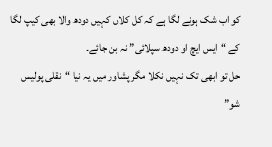کو اب شک ہونے لگا ہے کہ کل کلاں کہیں دودھ والا بھی کیپ لگا کے “ایس ایچ او دودھ سپلائی” نہ بن جائے۔
حل تو ابھی تک نہیں نکلا مگر پشاور میں یہ نیا “نقلی پولیس شو”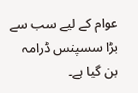عوام کے لیے سب سے بڑا سسپنس ڈرامہ بن گیا ہے۔